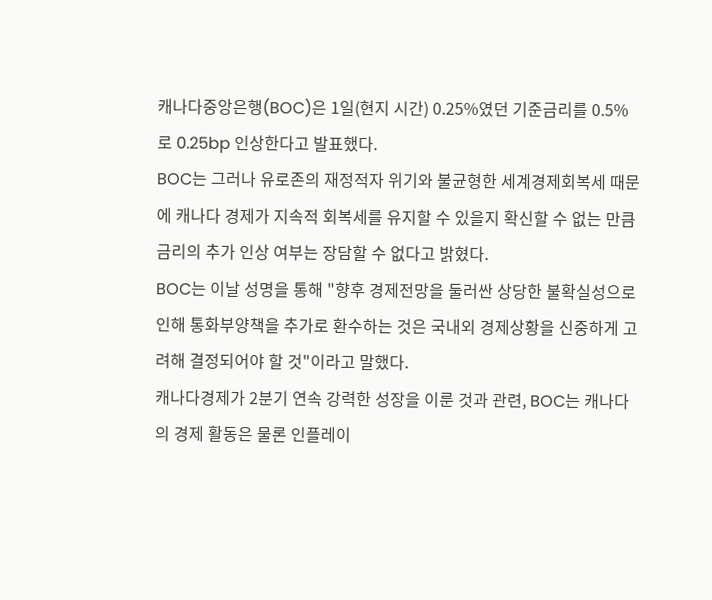캐나다중앙은행(BOC)은 1일(현지 시간) 0.25%였던 기준금리를 0.5%로 0.25bp 인상한다고 발표했다.
BOC는 그러나 유로존의 재정적자 위기와 불균형한 세계경제회복세 때문에 캐나다 경제가 지속적 회복세를 유지할 수 있을지 확신할 수 없는 만큼 금리의 추가 인상 여부는 장담할 수 없다고 밝혔다.
BOC는 이날 성명을 통해 "향후 경제전망을 둘러싼 상당한 불확실성으로 인해 통화부양책을 추가로 환수하는 것은 국내외 경제상황을 신중하게 고려해 결정되어야 할 것"이라고 말했다.
캐나다경제가 2분기 연속 강력한 성장을 이룬 것과 관련, BOC는 캐나다의 경제 활동은 물론 인플레이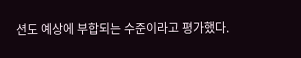션도 예상에 부합되는 수준이라고 평가했다.